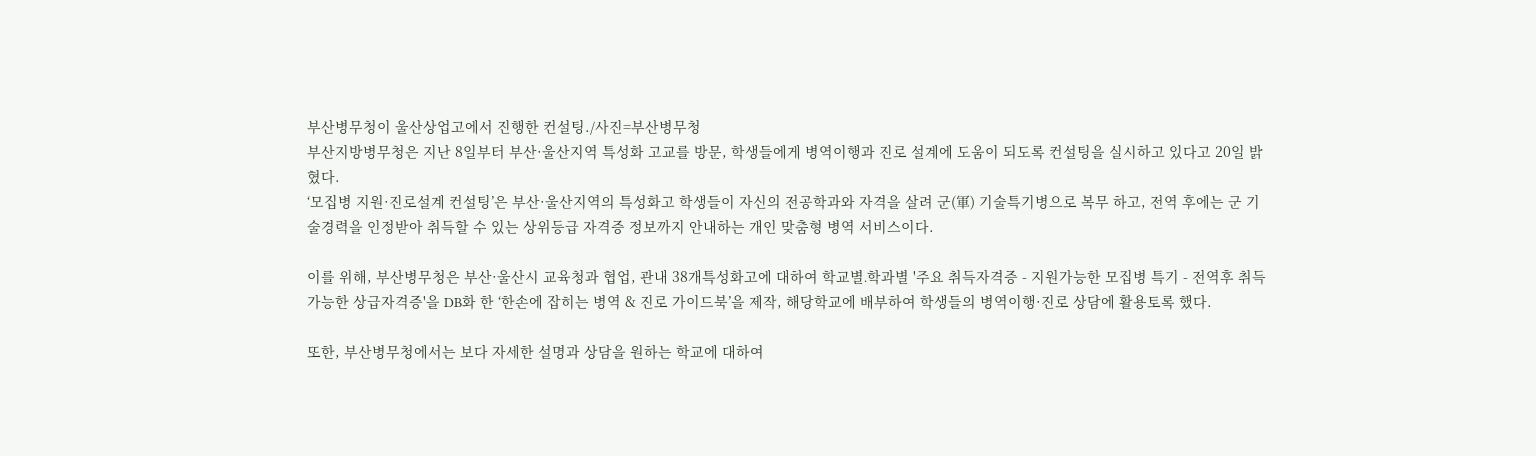부산병무청이 울산상업고에서 진행한 컨설팅./사진=부산병무청
부산지방병무청은 지난 8일부터 부산·울산지역 특성화 고교를 방문, 학생들에게 병역이행과 진로 설계에 도움이 되도록 컨설팅을 실시하고 있다고 20일 밝혔다.
‘모집병 지원·진로설계 컨설팅’은 부산·울산지역의 특성화고 학생들이 자신의 전공학과와 자격을 살려 군(軍) 기술특기병으로 복무 하고, 전역 후에는 군 기술경력을 인정받아 취득할 수 있는 상위등급 자격증 정보까지 안내하는 개인 맞춤형 병역 서비스이다.

이를 위해, 부산병무청은 부산·울산시 교육청과 협업, 관내 38개특성화고에 대하여 학교별․학과별 '주요 취득자격증 - 지원가능한 모집병 특기 - 전역후 취득가능한 상급자격증'을 DB화 한 ‘한손에 잡히는 병역 & 진로 가이드북’을 제작, 해당학교에 배부하여 학생들의 병역이행·진로 상담에 활용토록 했다.

또한, 부산병무청에서는 보다 자세한 설명과 상담을 원하는 학교에 대하여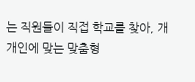는 직원들이 직접 학교를 찾아, 개개인에 맞는 맞춤형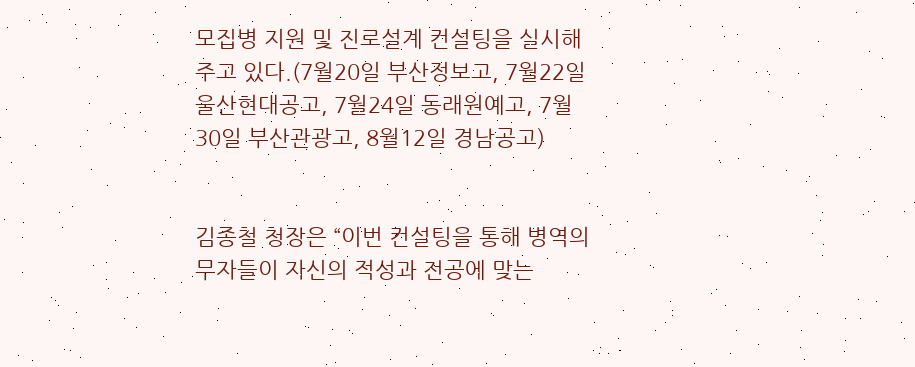모집병 지원 및 진로설계 컨설팅을 실시해주고 있다.(7월20일 부산정보고, 7월22일 울산현대공고, 7월24일 동래원예고, 7월30일 부산관광고, 8월12일 경남공고)


김종철 청장은 “이번 컨설팅을 통해 병역의무자들이 자신의 적성과 전공에 맞는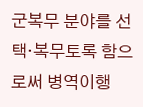군복무 분야를 선택·복무토록 함으로써 병역이행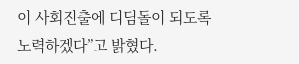이 사회진출에 디딤돌이 되도록 노력하겠다”고 밝혔다.